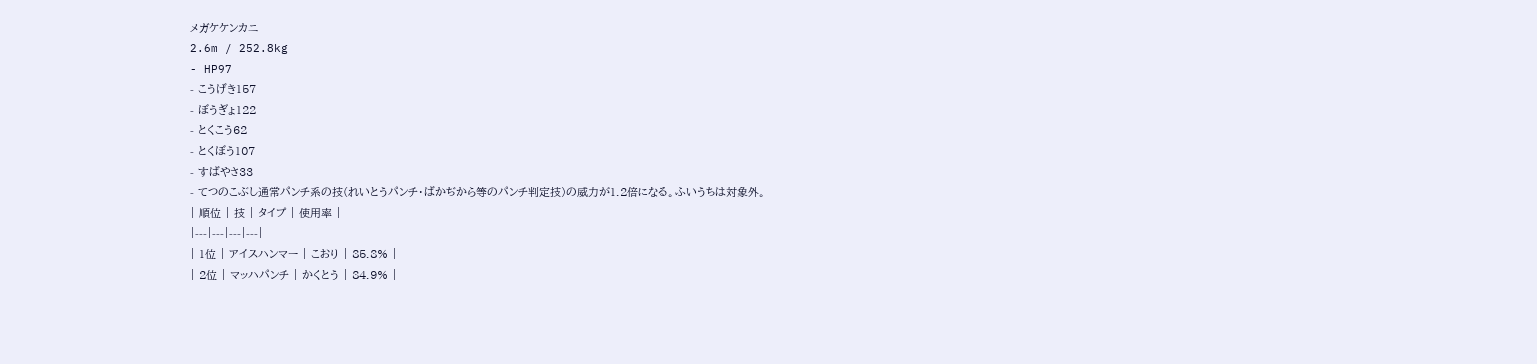メガケケンカニ
2.6m / 252.8kg
- HP97
- こうげき157
- ぼうぎょ122
- とくこう62
- とくぼう107
- すばやさ33
- てつのこぶし通常パンチ系の技(れいとうパンチ・ばかぢから等のパンチ判定技)の威力が1.2倍になる。ふいうちは対象外。
| 順位 | 技 | タイプ | 使用率 |
|---|---|---|---|
| 1位 | アイスハンマー | こおり | 85.8% |
| 2位 | マッハパンチ | かくとう | 84.9% |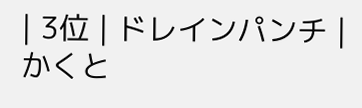| 3位 | ドレインパンチ | かくと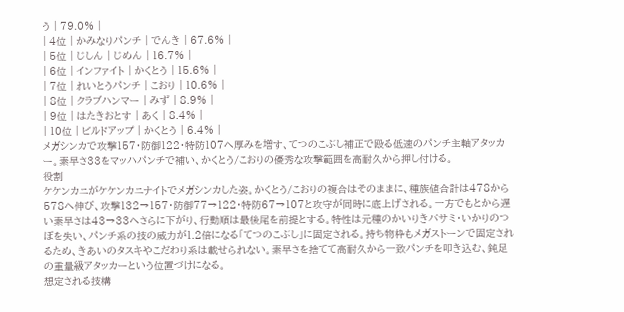う | 79.0% |
| 4位 | かみなりパンチ | でんき | 67.6% |
| 5位 | じしん | じめん | 16.7% |
| 6位 | インファイト | かくとう | 15.6% |
| 7位 | れいとうパンチ | こおり | 10.6% |
| 8位 | クラブハンマー | みず | 8.9% |
| 9位 | はたきおとす | あく | 8.4% |
| 10位 | ビルドアップ | かくとう | 6.4% |
メガシンカで攻撃157・防御122・特防107へ厚みを増す、てつのこぶし補正で殴る低速のパンチ主軸アタッカー。素早さ33をマッハパンチで補い、かくとう/こおりの優秀な攻撃範囲を高耐久から押し付ける。
役割
ケケンカニがケケンカニナイトでメガシンカした姿。かくとう/こおりの複合はそのままに、種族値合計は478から578へ伸び、攻撃132→157・防御77→122・特防67→107と攻守が同時に底上げされる。一方でもとから遅い素早さは43→33へさらに下がり、行動順は最後尾を前提とする。特性は元種のかいりきバサミ・いかりのつぼを失い、パンチ系の技の威力が1.2倍になる「てつのこぶし」に固定される。持ち物枠もメガストーンで固定されるため、きあいのタスキやこだわり系は載せられない。素早さを捨てて高耐久から一致パンチを叩き込む、鈍足の重量級アタッカーという位置づけになる。
想定される技構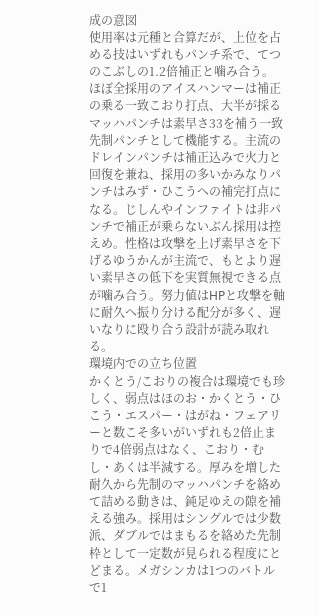成の意図
使用率は元種と合算だが、上位を占める技はいずれもパンチ系で、てつのこぶしの1.2倍補正と噛み合う。ほぼ全採用のアイスハンマーは補正の乗る一致こおり打点、大半が採るマッハパンチは素早さ33を補う一致先制パンチとして機能する。主流のドレインパンチは補正込みで火力と回復を兼ね、採用の多いかみなりパンチはみず・ひこうへの補完打点になる。じしんやインファイトは非パンチで補正が乗らないぶん採用は控えめ。性格は攻撃を上げ素早さを下げるゆうかんが主流で、もとより遅い素早さの低下を実質無視できる点が噛み合う。努力値はHPと攻撃を軸に耐久へ振り分ける配分が多く、遅いなりに殴り合う設計が読み取れる。
環境内での立ち位置
かくとう/こおりの複合は環境でも珍しく、弱点はほのお・かくとう・ひこう・エスパー・はがね・フェアリーと数こそ多いがいずれも2倍止まりで4倍弱点はなく、こおり・むし・あくは半減する。厚みを増した耐久から先制のマッハパンチを絡めて詰める動きは、鈍足ゆえの隙を補える強み。採用はシングルでは少数派、ダブルではまもるを絡めた先制枠として一定数が見られる程度にとどまる。メガシンカは1つのバトルで1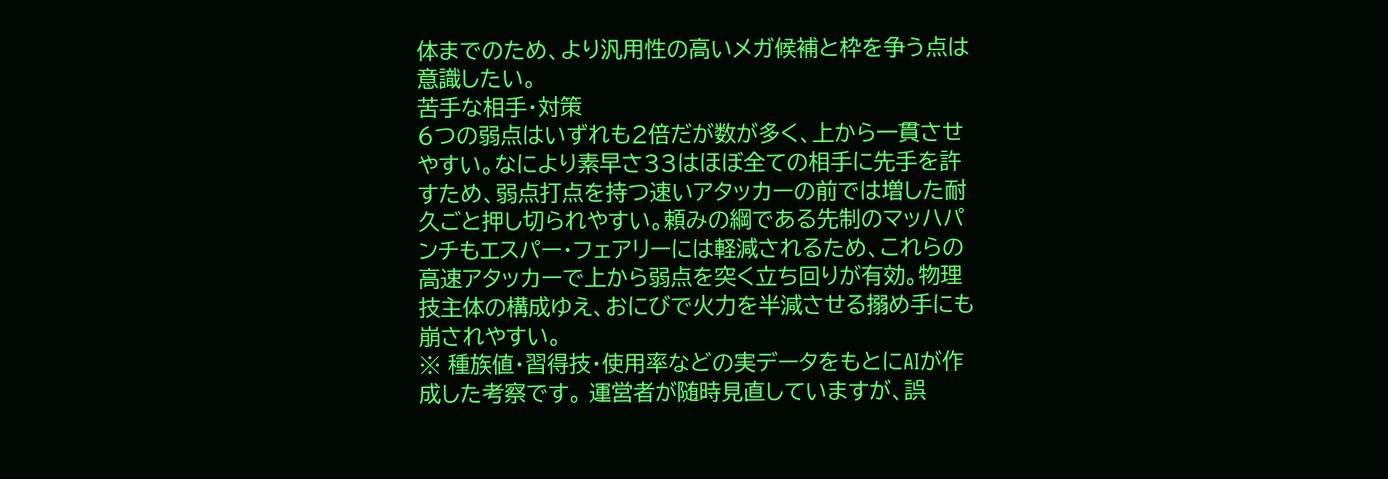体までのため、より汎用性の高いメガ候補と枠を争う点は意識したい。
苦手な相手・対策
6つの弱点はいずれも2倍だが数が多く、上から一貫させやすい。なにより素早さ33はほぼ全ての相手に先手を許すため、弱点打点を持つ速いアタッカーの前では増した耐久ごと押し切られやすい。頼みの綱である先制のマッハパンチもエスパー・フェアリーには軽減されるため、これらの高速アタッカーで上から弱点を突く立ち回りが有効。物理技主体の構成ゆえ、おにびで火力を半減させる搦め手にも崩されやすい。
※ 種族値・習得技・使用率などの実データをもとにAIが作成した考察です。 運営者が随時見直していますが、誤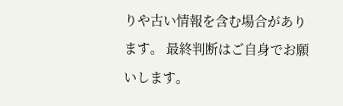りや古い情報を含む場合があります。 最終判断はご自身でお願いします。